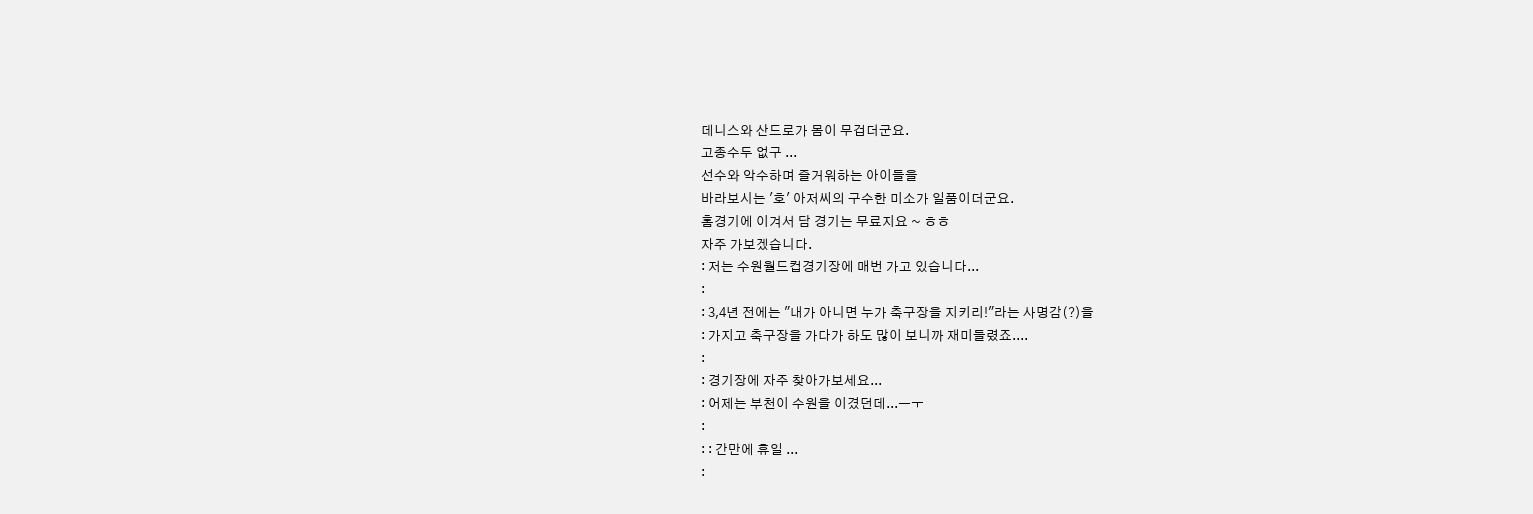데니스와 산드로가 몸이 무겁더군요.
고종수두 없구 ...
선수와 악수하며 즐거워하는 아이들을
바라보시는 '호' 아저씨의 구수한 미소가 일품이더군요.
홈경기에 이겨서 담 경기는 무료지요 ~ ㅎㅎ
자주 가보겠습니다.
: 저는 수원월드컵경기장에 매번 가고 있습니다...
:
: 3,4년 전에는 "내가 아니면 누가 축구장을 지키리!"라는 사명감(?)을
: 가지고 축구장을 가다가 하도 많이 보니까 재미들렸죠....
:
: 경기장에 자주 찾아가보세요...
: 어제는 부천이 수원을 이겼던데...ㅡㅜ
:
: : 간만에 휴일 ...
: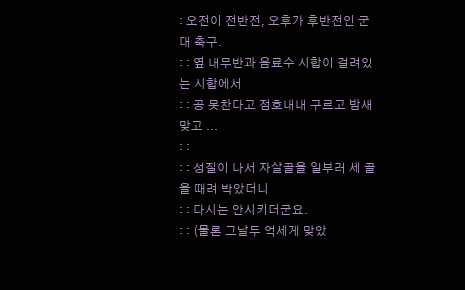: 오전이 전반전, 오후가 후반전인 군대 축구.
: : 옆 내무반과 음료수 시합이 걸려있는 시합에서
: : 공 못찬다고 점호내내 구르고 밤새 맞고 ...
: :
: : 성질이 나서 자살골을 일부러 세 골을 때려 박았더니
: : 다시는 안시키더군요.
: : (물론 그날두 억세게 맞았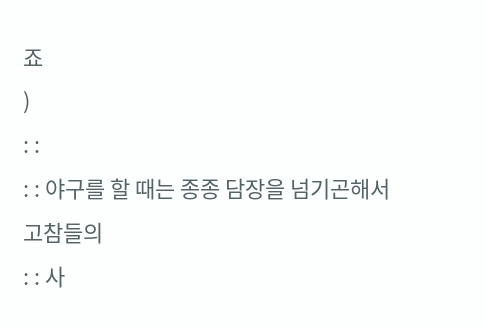죠
)
: :
: : 야구를 할 때는 종종 담장을 넘기곤해서 고참들의
: : 사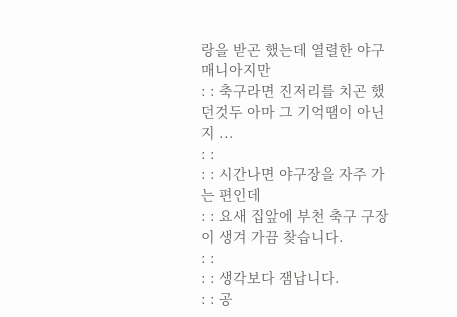랑을 받곤 했는데 열렬한 야구매니아지만
: : 축구라면 진저리를 치곤 했던것두 아마 그 기억땜이 아닌지 ...
: :
: : 시간나면 야구장을 자주 가는 편인데
: : 요새 집앞에 부천 축구 구장이 생겨 가끔 찾습니다.
: :
: : 생각보다 잼납니다.
: : 공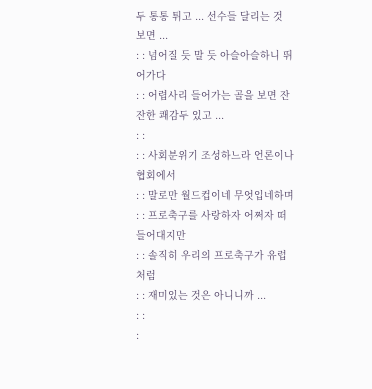두 통통 튀고 ... 선수들 달리는 것 보면 ...
: : 넘어질 듯 말 듯 아슬아슬하니 뛰어가다
: : 어렵사리 들어가는 골을 보면 잔잔한 쾌감두 있고 ...
: :
: : 사회분위기 조성하느라 언론이나 협회에서
: : 말로만 월드컵이네 무엇입네하며
: : 프로축구를 사랑하자 어쩌자 떠들어대지만
: : 솔직히 우리의 프로축구가 유럽처럼
: : 재미있는 것은 아니니까 ...
: :
: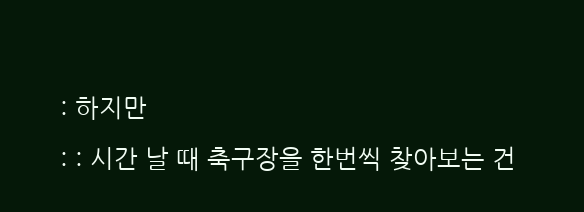: 하지만
: : 시간 날 때 축구장을 한번씩 찾아보는 건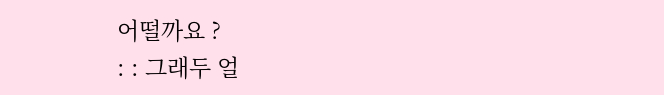어떨까요 ?
: : 그래두 얼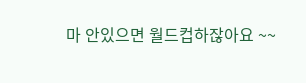마 안있으면 월드컵하잖아요 ~~